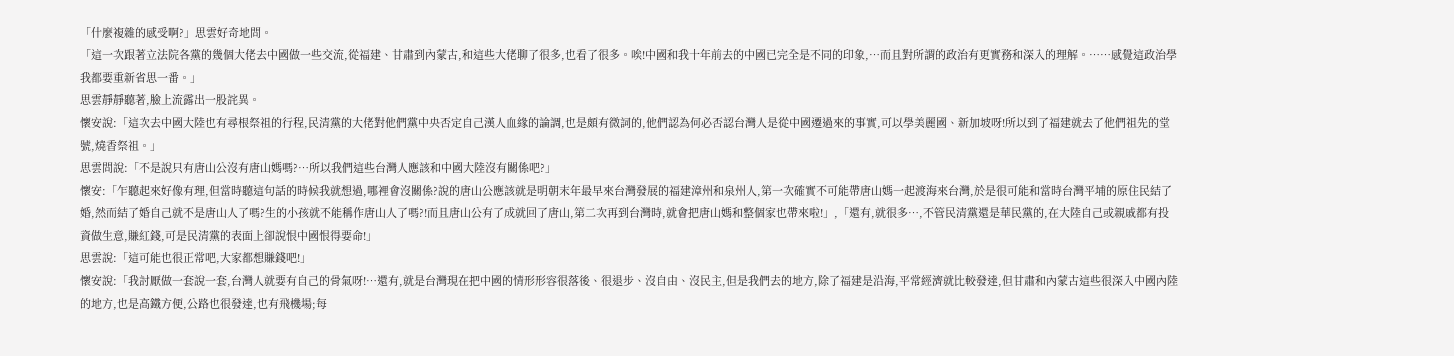「什麼複雜的感受啊?」思雲好奇地問。
「這一次跟著立法院各黨的幾個大佬去中國做一些交流,從福建、甘肅到內蒙古,和這些大佬聊了很多,也看了很多。唉!中國和我十年前去的中國已完全是不同的印象,…而且對所謂的政治有更實務和深入的理解。……感覺這政治學我都要重新省思一番。」
思雲靜靜聽著,臉上流露出一股詫異。
懷安說:「這次去中國大陸也有尋根祭祖的行程,民清黨的大佬對他們黨中央否定自己漢人血緣的論調,也是頗有微詞的,他們認為何必否認台灣人是從中國遷過來的事實,可以學美麗國、新加坡呀!所以到了福建就去了他們祖先的堂號,燒香祭祖。」
思雲問說:「不是說只有唐山公沒有唐山媽嗎?…所以我們這些台灣人應該和中國大陸沒有關係吧?」
懷安:「乍聽起來好像有理,但當時聽這句話的時候我就想過,哪裡會沒關係?說的唐山公應該就是明朝末年最早來台灣發展的福建漳州和泉州人,第一次確實不可能帶唐山媽一起渡海來台灣,於是很可能和當時台灣平埔的原住民結了婚,然而結了婚自己就不是唐山人了嗎?生的小孩就不能稱作唐山人了嗎?!而且唐山公有了成就回了唐山,第二次再到台灣時,就會把唐山媽和整個家也帶來啦!」,「還有,就很多…,不管民清黨還是華民黨的,在大陸自己或親戚都有投資做生意,賺紅錢,可是民清黨的表面上卻說恨中國恨得要命!」
思雲說:「這可能也很正常吧,大家都想賺錢吧!」
懷安說:「我討厭做一套說一套,台灣人就要有自己的骨氣呀!…還有,就是台灣現在把中國的情形形容很落後、很退步、沒自由、沒民主,但是我們去的地方,除了福建是沿海,平常經濟就比較發達,但甘肅和內蒙古這些很深入中國內陸的地方,也是高鐵方便,公路也很發達,也有飛機場;每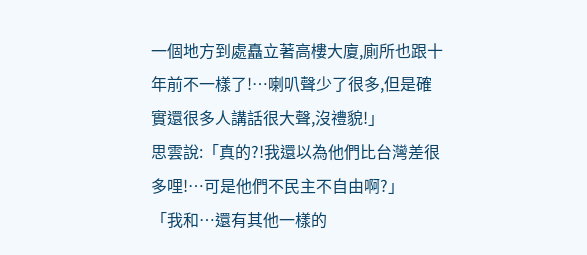一個地方到處矗立著高樓大廈,廁所也跟十年前不一樣了!…喇叭聲少了很多,但是確實還很多人講話很大聲,沒禮貌!」
思雲說:「真的?!我還以為他們比台灣差很多哩!…可是他們不民主不自由啊?」
「我和…還有其他一樣的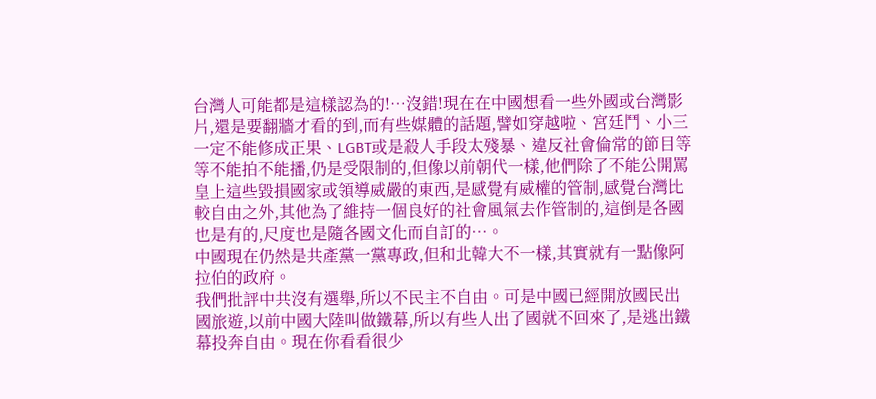台灣人可能都是這樣認為的!…沒錯!現在在中國想看一些外國或台灣影片,還是要翻牆才看的到,而有些媒體的話題,譬如穿越啦、宮廷鬥、小三一定不能修成正果、LGBT或是殺人手段太殘暴、違反社會倫常的節目等等不能拍不能播,仍是受限制的,但像以前朝代一樣,他們除了不能公開罵皇上這些毀損國家或領導威嚴的東西,是感覺有威權的管制,感覺台灣比較自由之外,其他為了維持一個良好的社會風氣去作管制的,這倒是各國也是有的,尺度也是隨各國文化而自訂的…。
中國現在仍然是共產黨一黨專政,但和北韓大不一樣,其實就有一點像阿拉伯的政府。
我們批評中共沒有選舉,所以不民主不自由。可是中國已經開放國民出國旅遊,以前中國大陸叫做鐵幕,所以有些人出了國就不回來了,是逃出鐵幕投奔自由。現在你看看很少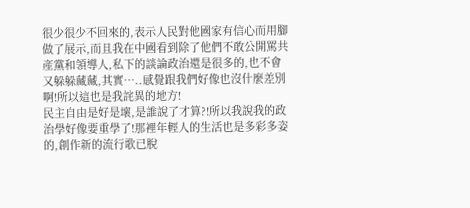很少很少不回來的,表示人民對他國家有信心而用腳做了展示,而且我在中國看到除了他們不敢公開罵共產黨和領導人,私下的談論政治還是很多的,也不會又躲躲藏藏,其實…..感覺跟我們好像也沒什麼差別啊!所以這也是我詫異的地方!
民主自由是好是壞,是誰說了才算?!所以我說我的政治學好像要重學了!那裡年輕人的生活也是多彩多姿的,創作新的流行歌已脫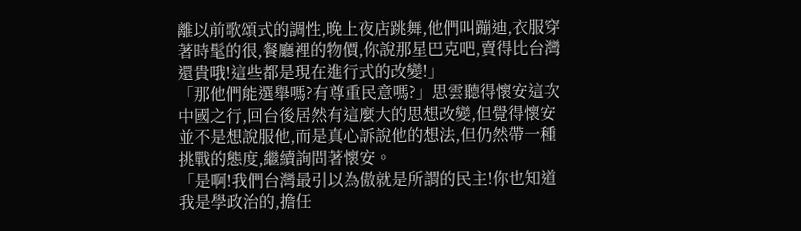離以前歌頌式的調性,晚上夜店跳舞,他們叫蹦迪,衣服穿著時髦的很,餐廳裡的物價,你說那星巴克吧,賣得比台灣還貴哦!這些都是現在進行式的改變!」
「那他們能選舉嗎?有尊重民意嗎?」思雲聽得懷安這次中國之行,回台後居然有這麼大的思想改變,但覺得懷安並不是想說服他,而是真心訴說他的想法,但仍然帶一種挑戰的態度,繼續詢問著懷安。
「是啊!我們台灣最引以為傲就是所謂的民主!你也知道我是學政治的,擔任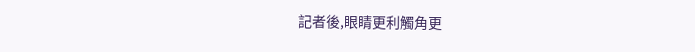記者後,眼睛更利觸角更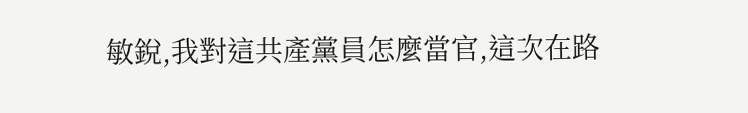敏銳,我對這共產黨員怎麼當官,這次在路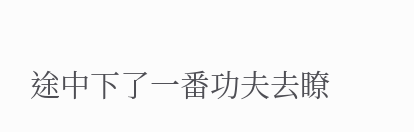途中下了一番功夫去瞭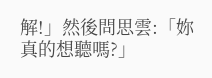解!」然後問思雲:「妳真的想聽嗎?」